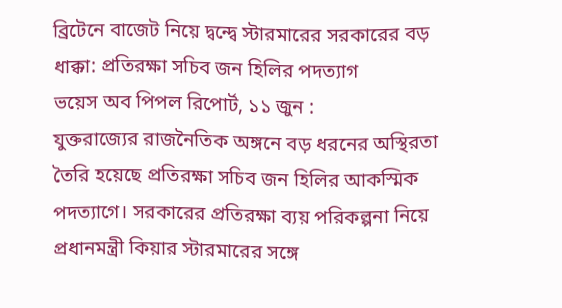ব্রিটেনে বাজেট নিয়ে দ্বন্দ্বে স্টারমারের সরকারের বড় ধাক্কা: প্রতিরক্ষা সচিব জন হিলির পদত্যাগ
ভয়েস অব পিপল রিপোর্ট, ১১ জুন :
যুক্তরাজ্যের রাজনৈতিক অঙ্গনে বড় ধরনের অস্থিরতা তৈরি হয়েছে প্রতিরক্ষা সচিব জন হিলির আকস্মিক পদত্যাগে। সরকারের প্রতিরক্ষা ব্যয় পরিকল্পনা নিয়ে প্রধানমন্ত্রী কিয়ার স্টারমারের সঙ্গে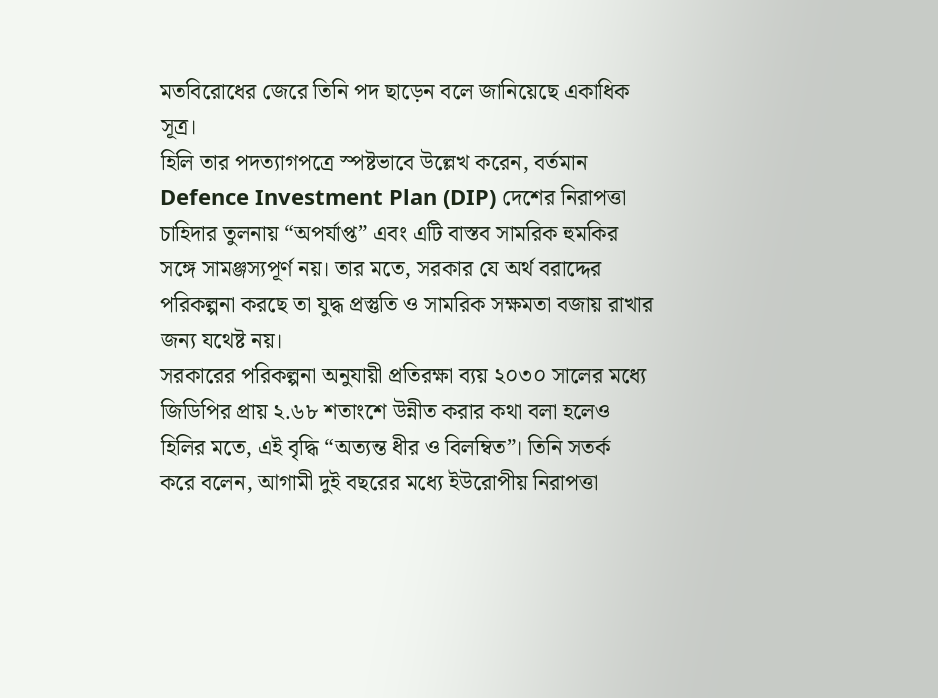মতবিরোধের জেরে তিনি পদ ছাড়েন বলে জানিয়েছে একাধিক সূত্র।
হিলি তার পদত্যাগপত্রে স্পষ্টভাবে উল্লেখ করেন, বর্তমান Defence Investment Plan (DIP) দেশের নিরাপত্তা চাহিদার তুলনায় “অপর্যাপ্ত” এবং এটি বাস্তব সামরিক হুমকির সঙ্গে সামঞ্জস্যপূর্ণ নয়। তার মতে, সরকার যে অর্থ বরাদ্দের পরিকল্পনা করছে তা যুদ্ধ প্রস্তুতি ও সামরিক সক্ষমতা বজায় রাখার জন্য যথেষ্ট নয়।
সরকারের পরিকল্পনা অনুযায়ী প্রতিরক্ষা ব্যয় ২০৩০ সালের মধ্যে জিডিপির প্রায় ২.৬৮ শতাংশে উন্নীত করার কথা বলা হলেও হিলির মতে, এই বৃদ্ধি “অত্যন্ত ধীর ও বিলম্বিত”। তিনি সতর্ক করে বলেন, আগামী দুই বছরের মধ্যে ইউরোপীয় নিরাপত্তা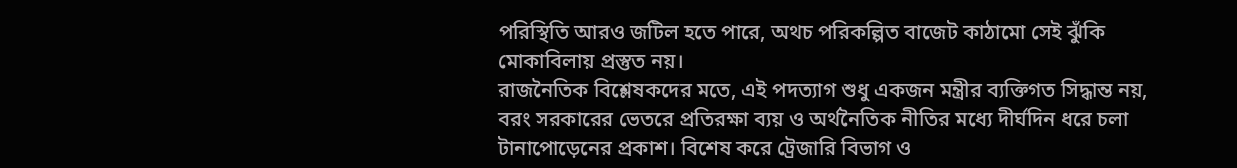পরিস্থিতি আরও জটিল হতে পারে, অথচ পরিকল্পিত বাজেট কাঠামো সেই ঝুঁকি মোকাবিলায় প্রস্তুত নয়।
রাজনৈতিক বিশ্লেষকদের মতে, এই পদত্যাগ শুধু একজন মন্ত্রীর ব্যক্তিগত সিদ্ধান্ত নয়, বরং সরকারের ভেতরে প্রতিরক্ষা ব্যয় ও অর্থনৈতিক নীতির মধ্যে দীর্ঘদিন ধরে চলা টানাপোড়েনের প্রকাশ। বিশেষ করে ট্রেজারি বিভাগ ও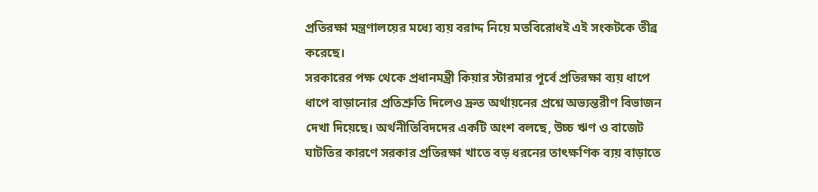প্রতিরক্ষা মন্ত্রণালয়ের মধ্যে ব্যয় বরাদ্দ নিয়ে মতবিরোধই এই সংকটকে তীব্র করেছে।
সরকারের পক্ষ থেকে প্রধানমন্ত্রী কিয়ার স্টারমার পূর্বে প্রতিরক্ষা ব্যয় ধাপে ধাপে বাড়ানোর প্রতিশ্রুতি দিলেও দ্রুত অর্থায়নের প্রশ্নে অভ্যন্তরীণ বিভাজন দেখা দিয়েছে। অর্থনীতিবিদদের একটি অংশ বলছে, উচ্চ ঋণ ও বাজেট ঘাটতির কারণে সরকার প্রতিরক্ষা খাতে বড় ধরনের তাৎক্ষণিক ব্যয় বাড়াতে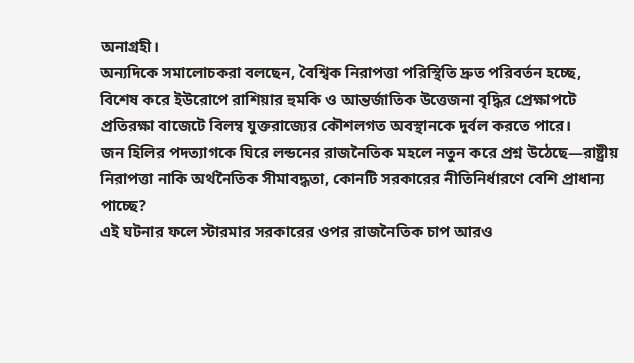অনাগ্রহী।
অন্যদিকে সমালোচকরা বলছেন, বৈশ্বিক নিরাপত্তা পরিস্থিতি দ্রুত পরিবর্তন হচ্ছে, বিশেষ করে ইউরোপে রাশিয়ার হুমকি ও আন্তর্জাতিক উত্তেজনা বৃদ্ধির প্রেক্ষাপটে প্রতিরক্ষা বাজেটে বিলম্ব যুক্তরাজ্যের কৌশলগত অবস্থানকে দুর্বল করতে পারে।
জন হিলির পদত্যাগকে ঘিরে লন্ডনের রাজনৈতিক মহলে নতুন করে প্রশ্ন উঠেছে—রাষ্ট্রীয় নিরাপত্তা নাকি অর্থনৈতিক সীমাবদ্ধতা, কোনটি সরকারের নীতিনির্ধারণে বেশি প্রাধান্য পাচ্ছে?
এই ঘটনার ফলে স্টারমার সরকারের ওপর রাজনৈতিক চাপ আরও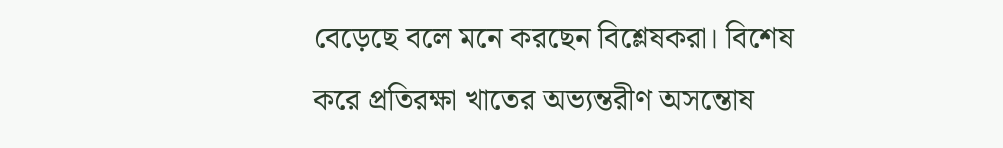বেড়েছে বলে মনে করছেন বিশ্লেষকরা। বিশেষ করে প্রতিরক্ষা খাতের অভ্যন্তরীণ অসন্তোষ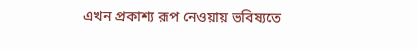এখন প্রকাশ্য রূপ নেওয়ায় ভবিষ্যতে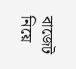বাজেট নিয়ে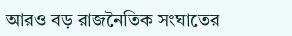আরও বড় রাজনৈতিক সংঘাতের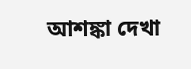আশঙ্কা দেখা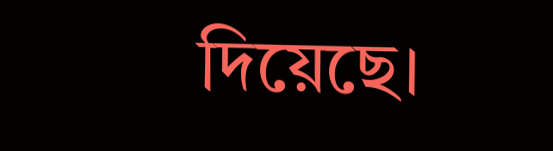দিয়েছে।